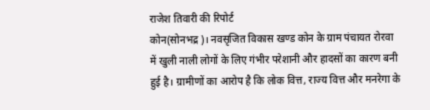राजेश तिवारी की रिपोर्ट
कोन(सोनभद्र)। नवसृजित विकास खण्ड कोन के ग्राम पंचायत रोरवा में खुली नाली लोगों के लिए गंभीर परेशानी और हादसों का कारण बनी हुई है। ग्रामीणों का आरोप है कि लोक वित्त, राज्य वित्त और मनरेगा के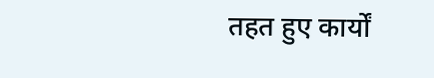तहत हुए कार्यों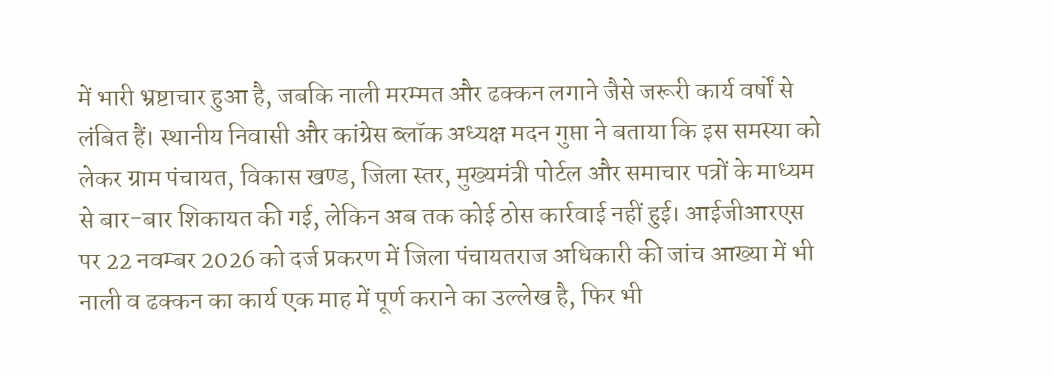में भारी भ्रष्टाचार हुआ है, जबकि नाली मरम्मत और ढक्कन लगाने जैसे जरूरी कार्य वर्षों से लंबित हैं। स्थानीय निवासी और कांग्रेस ब्लॉक अध्यक्ष मदन गुप्ता ने बताया कि इस समस्या को लेकर ग्राम पंचायत, विकास खण्ड, जिला स्तर, मुख्यमंत्री पोर्टल और समाचार पत्रों के माध्यम से बार-बार शिकायत की गई, लेकिन अब तक कोई ठोस कार्रवाई नहीं हुई। आईजीआरएस पर 22 नवम्बर 2026 को दर्ज प्रकरण में जिला पंचायतराज अधिकारी की जांच आख्या में भी नाली व ढक्कन का कार्य एक माह में पूर्ण कराने का उल्लेख है, फिर भी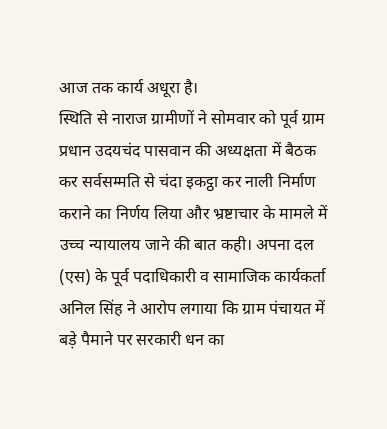आज तक कार्य अधूरा है।
स्थिति से नाराज ग्रामीणों ने सोमवार को पूर्व ग्राम प्रधान उदयचंद पासवान की अध्यक्षता में बैठक कर सर्वसम्मति से चंदा इकट्ठा कर नाली निर्माण कराने का निर्णय लिया और भ्रष्टाचार के मामले में उच्च न्यायालय जाने की बात कही। अपना दल (एस) के पूर्व पदाधिकारी व सामाजिक कार्यकर्ता अनिल सिंह ने आरोप लगाया कि ग्राम पंचायत में बड़े पैमाने पर सरकारी धन का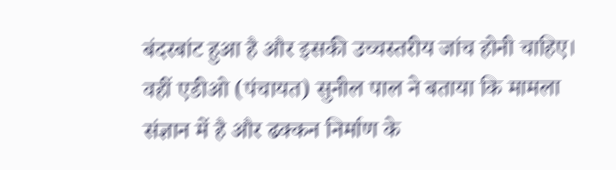बंदरबांट हुआ है और इसकी उच्चस्तरीय जांच होनी चाहिए। वहीं एडीओ (पंचायत) सुनील पाल ने बताया कि मामला संज्ञान में है और ढक्कन निर्माण के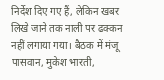निर्देश दिए गए हैं, लेकिन खबर लिखे जाने तक नाली पर ढक्कन नहीं लगाया गया। बैठक में मंजू पासवान, मुकेश भारती,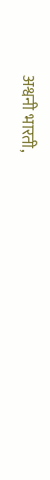अश्वनी भारती,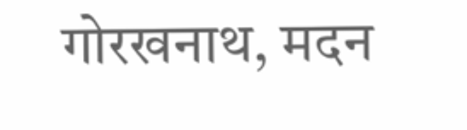गोरखनाथ, मदन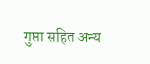गुप्ता सहित अन्य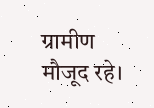ग्रामीण मौजूद रहे।